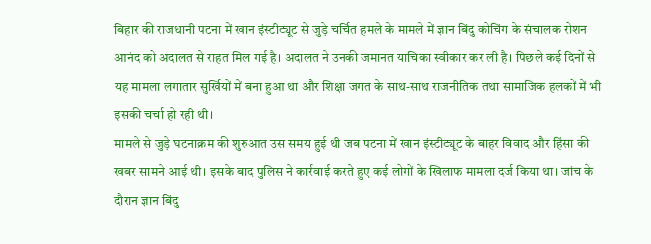बिहार की राजधानी पटना में खान इंस्टीट्यूट से जुड़े चर्चित हमले के मामले में ज्ञान बिंदु कोचिंग के संचालक रोशन आनंद को अदालत से राहत मिल गई है। अदालत ने उनकी जमानत याचिका स्वीकार कर ली है। पिछले कई दिनों से यह मामला लगातार सुर्खियों में बना हुआ था और शिक्षा जगत के साथ-साथ राजनीतिक तथा सामाजिक हलकों में भी इसकी चर्चा हो रही थी।
मामले से जुड़े घटनाक्रम की शुरुआत उस समय हुई थी जब पटना में खान इंस्टीट्यूट के बाहर विवाद और हिंसा की खबर सामने आई थी। इसके बाद पुलिस ने कार्रवाई करते हुए कई लोगों के खिलाफ मामला दर्ज किया था। जांच के दौरान ज्ञान बिंदु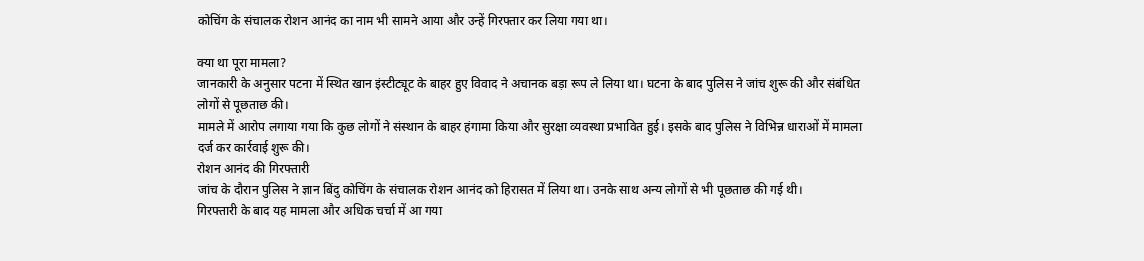कोचिंग के संचालक रोशन आनंद का नाम भी सामने आया और उन्हें गिरफ्तार कर लिया गया था।

क्या था पूरा मामला?
जानकारी के अनुसार पटना में स्थित खान इंस्टीट्यूट के बाहर हुए विवाद ने अचानक बड़ा रूप ले लिया था। घटना के बाद पुलिस ने जांच शुरू की और संबंधित लोगों से पूछताछ की।
मामले में आरोप लगाया गया कि कुछ लोगों ने संस्थान के बाहर हंगामा किया और सुरक्षा व्यवस्था प्रभावित हुई। इसके बाद पुलिस ने विभिन्न धाराओं में मामला दर्ज कर कार्रवाई शुरू की।
रोशन आनंद की गिरफ्तारी
जांच के दौरान पुलिस ने ज्ञान बिंदु कोचिंग के संचालक रोशन आनंद को हिरासत में लिया था। उनके साथ अन्य लोगों से भी पूछताछ की गई थी।
गिरफ्तारी के बाद यह मामला और अधिक चर्चा में आ गया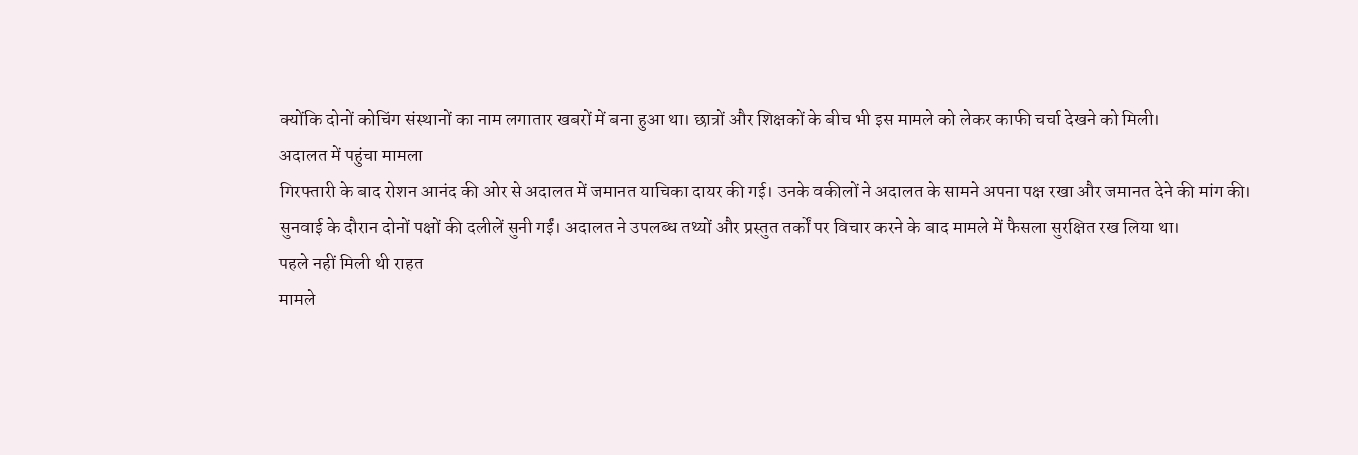क्योंकि दोनों कोचिंग संस्थानों का नाम लगातार खबरों में बना हुआ था। छात्रों और शिक्षकों के बीच भी इस मामले को लेकर काफी चर्चा देखने को मिली।
अदालत में पहुंचा मामला
गिरफ्तारी के बाद रोशन आनंद की ओर से अदालत में जमानत याचिका दायर की गई। उनके वकीलों ने अदालत के सामने अपना पक्ष रखा और जमानत देने की मांग की।
सुनवाई के दौरान दोनों पक्षों की दलीलें सुनी गईं। अदालत ने उपलब्ध तथ्यों और प्रस्तुत तर्कों पर विचार करने के बाद मामले में फैसला सुरक्षित रख लिया था।
पहले नहीं मिली थी राहत
मामले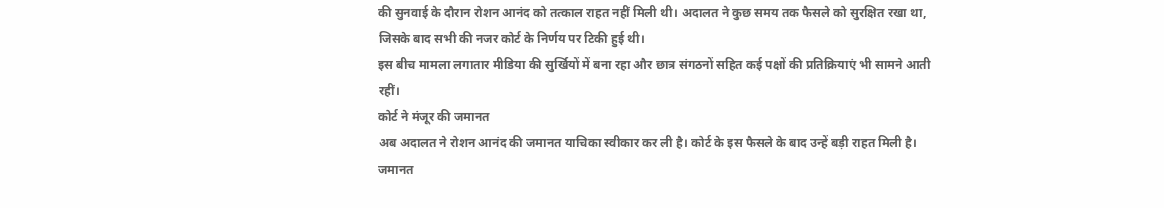की सुनवाई के दौरान रोशन आनंद को तत्काल राहत नहीं मिली थी। अदालत ने कुछ समय तक फैसले को सुरक्षित रखा था, जिसके बाद सभी की नजर कोर्ट के निर्णय पर टिकी हुई थी।
इस बीच मामला लगातार मीडिया की सुर्खियों में बना रहा और छात्र संगठनों सहित कई पक्षों की प्रतिक्रियाएं भी सामने आती रहीं।
कोर्ट ने मंजूर की जमानत
अब अदालत ने रोशन आनंद की जमानत याचिका स्वीकार कर ली है। कोर्ट के इस फैसले के बाद उन्हें बड़ी राहत मिली है।
जमानत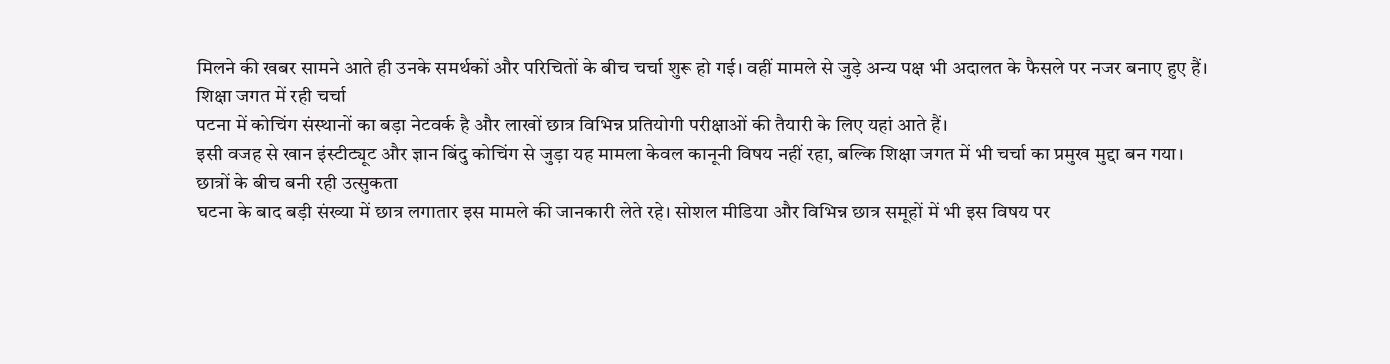मिलने की खबर सामने आते ही उनके समर्थकों और परिचितों के बीच चर्चा शुरू हो गई। वहीं मामले से जुड़े अन्य पक्ष भी अदालत के फैसले पर नजर बनाए हुए हैं।
शिक्षा जगत में रही चर्चा
पटना में कोचिंग संस्थानों का बड़ा नेटवर्क है और लाखों छात्र विभिन्न प्रतियोगी परीक्षाओं की तैयारी के लिए यहां आते हैं।
इसी वजह से खान इंस्टीट्यूट और ज्ञान बिंदु कोचिंग से जुड़ा यह मामला केवल कानूनी विषय नहीं रहा, बल्कि शिक्षा जगत में भी चर्चा का प्रमुख मुद्दा बन गया।
छात्रों के बीच बनी रही उत्सुकता
घटना के बाद बड़ी संख्या में छात्र लगातार इस मामले की जानकारी लेते रहे। सोशल मीडिया और विभिन्न छात्र समूहों में भी इस विषय पर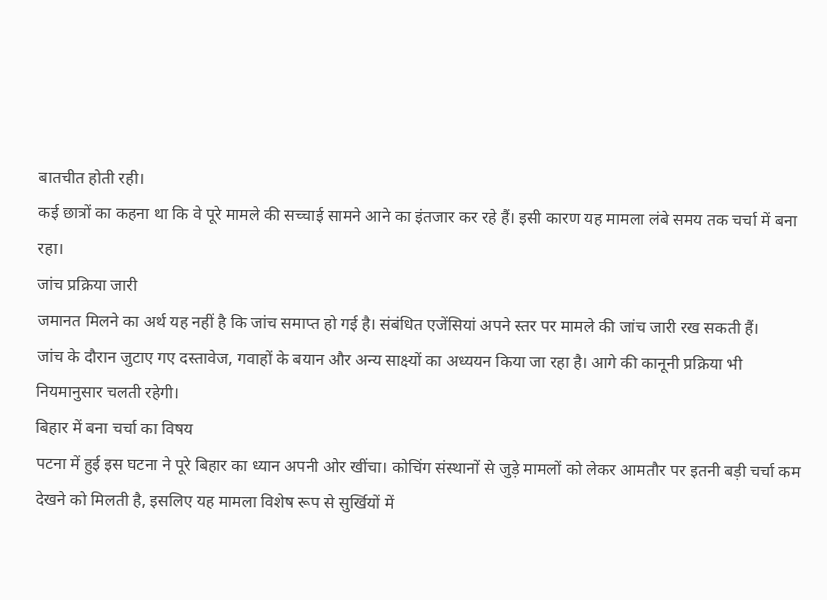बातचीत होती रही।
कई छात्रों का कहना था कि वे पूरे मामले की सच्चाई सामने आने का इंतजार कर रहे हैं। इसी कारण यह मामला लंबे समय तक चर्चा में बना रहा।
जांच प्रक्रिया जारी
जमानत मिलने का अर्थ यह नहीं है कि जांच समाप्त हो गई है। संबंधित एजेंसियां अपने स्तर पर मामले की जांच जारी रख सकती हैं।
जांच के दौरान जुटाए गए दस्तावेज, गवाहों के बयान और अन्य साक्ष्यों का अध्ययन किया जा रहा है। आगे की कानूनी प्रक्रिया भी नियमानुसार चलती रहेगी।
बिहार में बना चर्चा का विषय
पटना में हुई इस घटना ने पूरे बिहार का ध्यान अपनी ओर खींचा। कोचिंग संस्थानों से जुड़े मामलों को लेकर आमतौर पर इतनी बड़ी चर्चा कम देखने को मिलती है, इसलिए यह मामला विशेष रूप से सुर्खियों में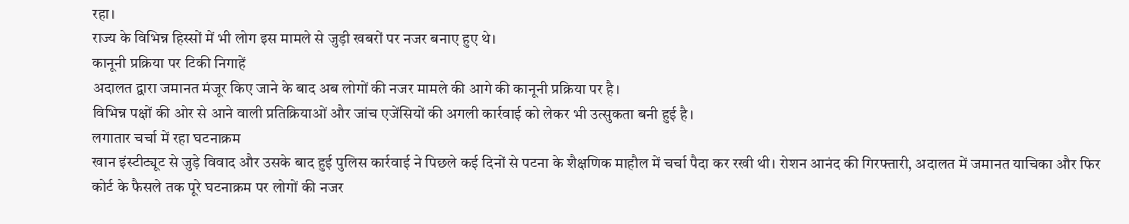रहा।
राज्य के विभिन्न हिस्सों में भी लोग इस मामले से जुड़ी खबरों पर नजर बनाए हुए थे।
कानूनी प्रक्रिया पर टिकी निगाहें
अदालत द्वारा जमानत मंजूर किए जाने के बाद अब लोगों की नजर मामले की आगे की कानूनी प्रक्रिया पर है।
विभिन्न पक्षों की ओर से आने वाली प्रतिक्रियाओं और जांच एजेंसियों की अगली कार्रवाई को लेकर भी उत्सुकता बनी हुई है।
लगातार चर्चा में रहा घटनाक्रम
खान इंस्टीट्यूट से जुड़े विवाद और उसके बाद हुई पुलिस कार्रवाई ने पिछले कई दिनों से पटना के शैक्षणिक माहौल में चर्चा पैदा कर रखी थी। रोशन आनंद की गिरफ्तारी, अदालत में जमानत याचिका और फिर कोर्ट के फैसले तक पूरे घटनाक्रम पर लोगों की नजर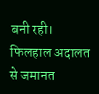बनी रही।
फिलहाल अदालत से जमानत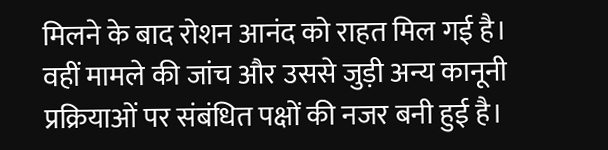मिलने के बाद रोशन आनंद को राहत मिल गई है। वहीं मामले की जांच और उससे जुड़ी अन्य कानूनी प्रक्रियाओं पर संबंधित पक्षों की नजर बनी हुई है।